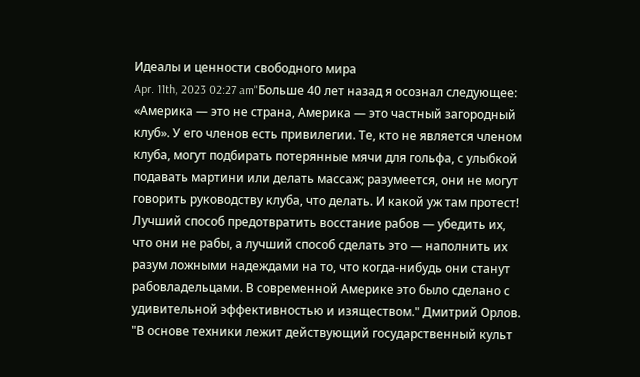Идеалы и ценности свободного мира
Apr. 11th, 2023 02:27 am"Больше 40 лет назад я осознал следующее: «Америка — это не страна, Америка — это частный загородный клуб». У его членов есть привилегии. Те, кто не является членом клуба, могут подбирать потерянные мячи для гольфа, с улыбкой подавать мартини или делать массаж; разумеется, они не могут говорить руководству клуба, что делать. И какой уж там протест!
Лучший способ предотвратить восстание рабов — убедить их, что они не рабы, а лучший способ сделать это — наполнить их разум ложными надеждами на то, что когда-нибудь они станут рабовладельцами. В современной Америке это было сделано с удивительной эффективностью и изяществом." Дмитрий Орлов.
"В основе техники лежит действующий государственный культ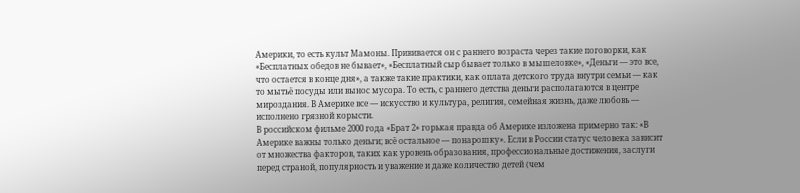Америки, то есть культ Мамоны. Прививается он с раннего возраста через такие поговорки, как «Бесплатных обедов не бывает», «Бесплатный сыр бывает только в мышеловке», «Деньги — это все, что остается в конце дня», а также такие практики, как оплата детского труда внутри семьи — как то мытьё посуды или вынос мусора. То есть, с раннего детства деньги располагаются в центре мироздания. В Америке все — искусство и культура, религия, семейная жизнь, даже любовь — исполнено грязной корысти.
В российском фильме 2000 года «Брат 2» горькая правда об Америке изложена примерно так: «В Америке важны только деньги; всё остальное — понарошку». Если в России статус человека зависит от множества факторов, таких как уровень образования, профессиональные достижения, заслуги перед страной, популярность и уважение и даже количество детей (чем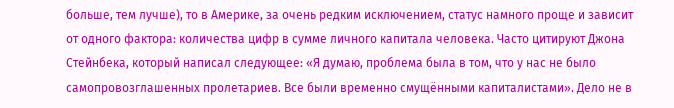больше, тем лучше), то в Америке, за очень редким исключением, статус намного проще и зависит от одного фактора: количества цифр в сумме личного капитала человека. Часто цитируют Джона Стейнбека, который написал следующее: «Я думаю, проблема была в том, что у нас не было самопровозглашенных пролетариев. Все были временно смущёнными капиталистами». Дело не в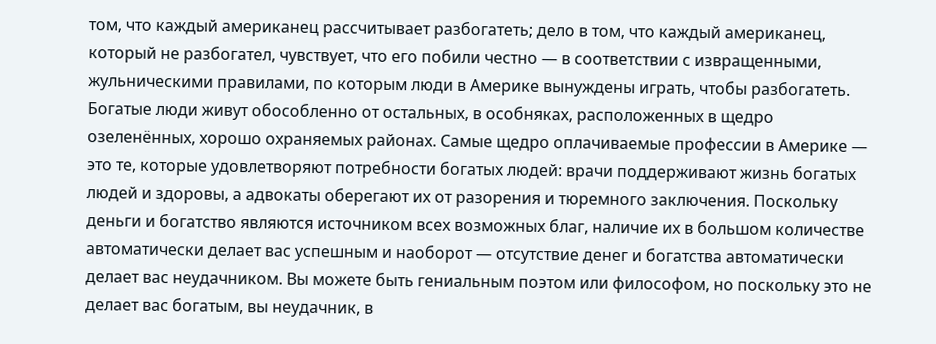том, что каждый американец рассчитывает разбогатеть; дело в том, что каждый американец, который не разбогател, чувствует, что его побили честно — в соответствии с извращенными, жульническими правилами, по которым люди в Америке вынуждены играть, чтобы разбогатеть.
Богатые люди живут обособленно от остальных, в особняках, расположенных в щедро озеленённых, хорошо охраняемых районах. Самые щедро оплачиваемые профессии в Америке — это те, которые удовлетворяют потребности богатых людей: врачи поддерживают жизнь богатых людей и здоровы, а адвокаты оберегают их от разорения и тюремного заключения. Поскольку деньги и богатство являются источником всех возможных благ, наличие их в большом количестве автоматически делает вас успешным и наоборот — отсутствие денег и богатства автоматически делает вас неудачником. Вы можете быть гениальным поэтом или философом, но поскольку это не делает вас богатым, вы неудачник, в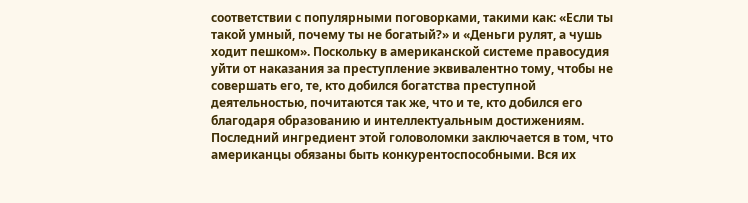соответствии с популярными поговорками, такими как: «Если ты такой умный, почему ты не богатый?» и «Деньги рулят, а чушь ходит пешком». Поскольку в американской системе правосудия уйти от наказания за преступление эквивалентно тому, чтобы не совершать его, те, кто добился богатства преступной деятельностью, почитаются так же, что и те, кто добился его благодаря образованию и интеллектуальным достижениям.
Последний ингредиент этой головоломки заключается в том, что американцы обязаны быть конкурентоспособными. Вся их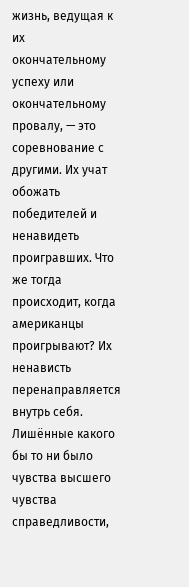жизнь, ведущая к их окончательному успеху или окончательному провалу, — это соревнование с другими. Их учат обожать победителей и ненавидеть проигравших. Что же тогда происходит, когда американцы проигрывают? Их ненависть перенаправляется внутрь себя. Лишённые какого бы то ни было чувства высшего чувства справедливости,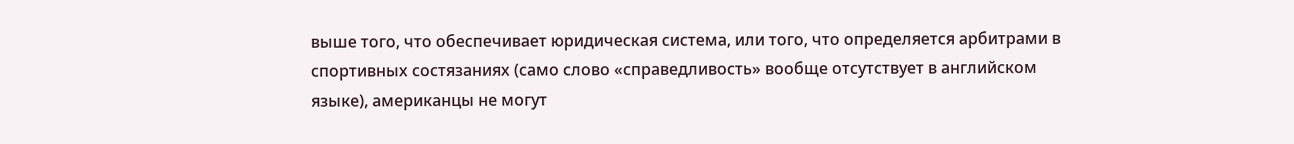выше того, что обеспечивает юридическая система, или того, что определяется арбитрами в спортивных состязаниях (само слово «справедливость» вообще отсутствует в английском языке), американцы не могут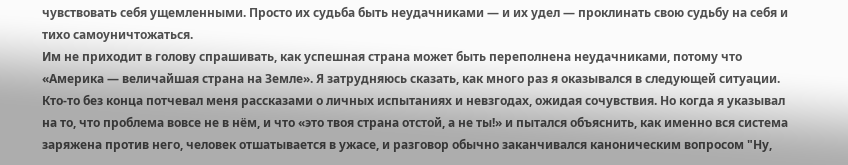чувствовать себя ущемленными. Просто их судьба быть неудачниками — и их удел — проклинать свою судьбу на себя и тихо самоуничтожаться.
Им не приходит в голову спрашивать, как успешная страна может быть переполнена неудачниками, потому что «Америка — величайшая страна на Земле». Я затрудняюсь сказать, как много раз я оказывался в следующей ситуации. Кто-то без конца потчевал меня рассказами о личных испытаниях и невзгодах, ожидая сочувствия. Но когда я указывал на то, что проблема вовсе не в нём, и что «это твоя страна отстой, а не ты!» и пытался объяснить, как именно вся система заряжена против него, человек отшатывается в ужасе, и разговор обычно заканчивался каноническим вопросом "Ну,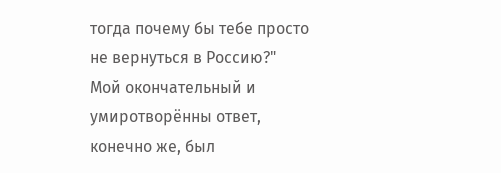тогда почему бы тебе просто не вернуться в Россию?" Мой окончательный и умиротворённы ответ, конечно же, был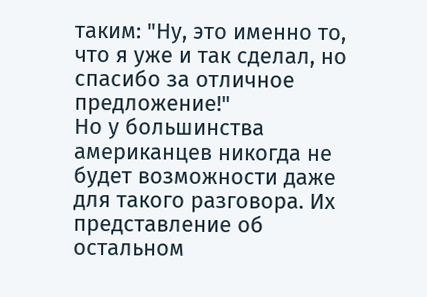таким: "Ну, это именно то, что я уже и так сделал, но спасибо за отличное предложение!"
Но у большинства американцев никогда не будет возможности даже для такого разговора. Их представление об остальном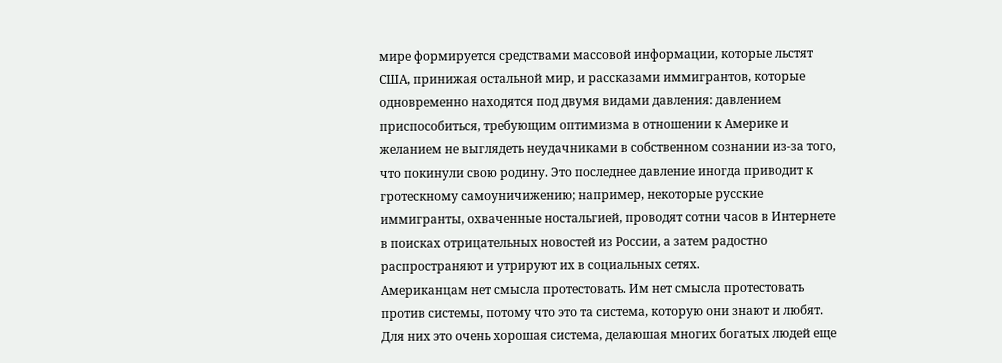мире формируется средствами массовой информации, которые льстят США, принижая остальной мир, и рассказами иммигрантов, которые одновременно находятся под двумя видами давления: давлением приспособиться, требующим оптимизма в отношении к Америке и желанием не выглядеть неудачниками в собственном сознании из-за того, что покинули свою родину. Это последнее давление иногда приводит к гротескному самоуничижению; например, некоторые русские иммигранты, охваченные ностальгией, проводят сотни часов в Интернете в поисках отрицательных новостей из России, а затем радостно распространяют и утрируют их в социальных сетях.
Американцам нет смысла протестовать. Им нет смысла протестовать против системы, потому что это та система, которую они знают и любят. Для них это очень хорошая система, делаюшая многих богатых людей еще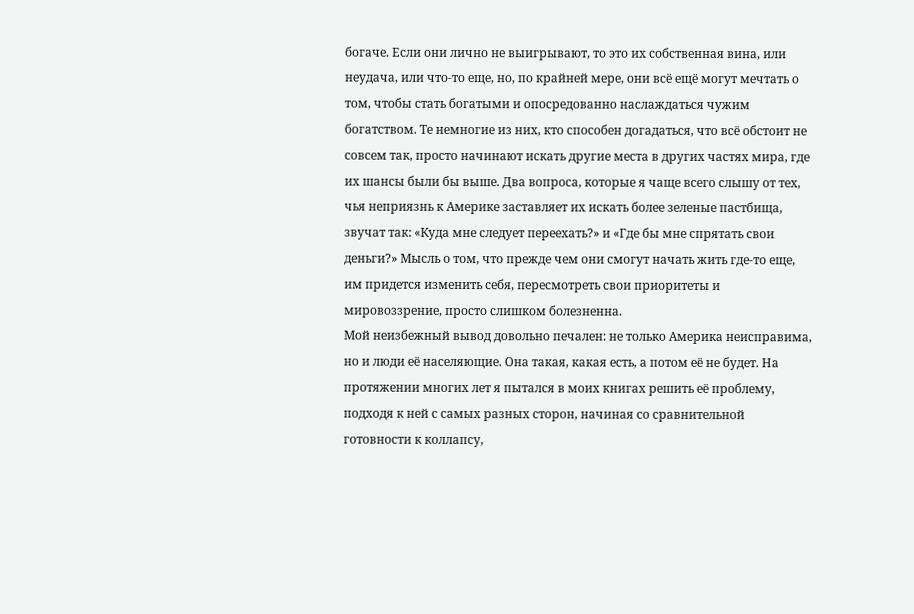богаче. Если они лично не выигрывают, то это их собственная вина, или неудача, или что-то еще, но, по крайней мере, они всё ещё могут мечтать о том, чтобы стать богатыми и опосредованно наслаждаться чужим богатством. Те немногие из них, кто способен догадаться, что всё обстоит не совсем так, просто начинают искать другие места в других частях мира, где их шансы были бы выше. Два вопроса, которые я чаще всего слышу от тех, чья неприязнь к Америке заставляет их искать более зеленые пастбища, звучат так: «Куда мне следует переехать?» и «Где бы мне спрятать свои деньги?» Мысль о том, что прежде чем они смогут начать жить где-то еще, им придется изменить себя, пересмотреть свои приоритеты и мировоззрение, просто слишком болезненна.
Мой неизбежный вывод довольно печален: не только Америка неисправима, но и люди её населяющие. Она такая, какая есть, а потом её не будет. На протяжении многих лет я пытался в моих книгах решить её проблему, подходя к ней с самых разных сторон, начиная со сравнительной готовности к коллапсу,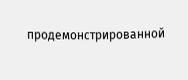продемонстрированной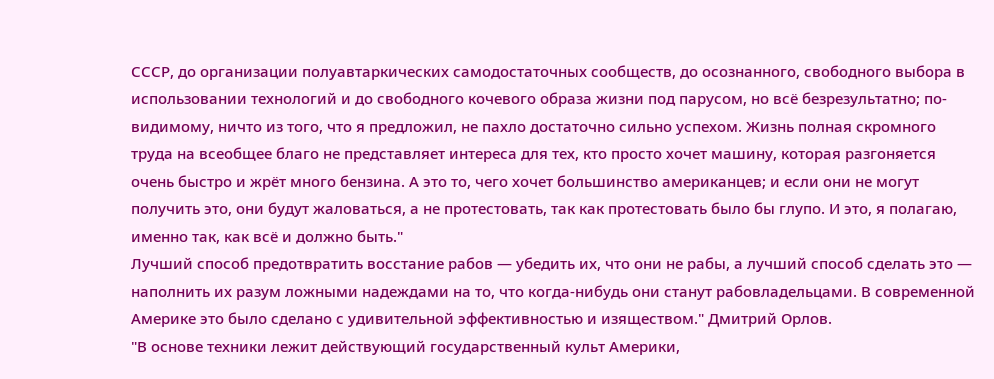СССР, до организации полуавтаркических самодостаточных сообществ, до осознанного, свободного выбора в использовании технологий и до свободного кочевого образа жизни под парусом, но всё безрезультатно; по-видимому, ничто из того, что я предложил, не пахло достаточно сильно успехом. Жизнь полная скромного труда на всеобщее благо не представляет интереса для тех, кто просто хочет машину, которая разгоняется очень быстро и жрёт много бензина. А это то, чего хочет большинство американцев; и если они не могут получить это, они будут жаловаться, а не протестовать, так как протестовать было бы глупо. И это, я полагаю, именно так, как всё и должно быть."
Лучший способ предотвратить восстание рабов — убедить их, что они не рабы, а лучший способ сделать это — наполнить их разум ложными надеждами на то, что когда-нибудь они станут рабовладельцами. В современной Америке это было сделано с удивительной эффективностью и изяществом." Дмитрий Орлов.
"В основе техники лежит действующий государственный культ Америки,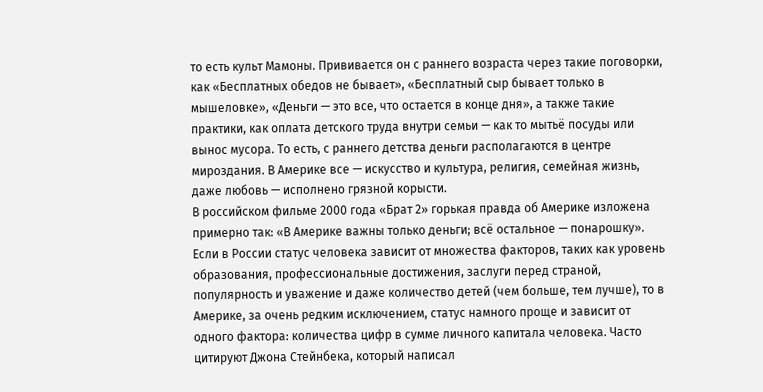то есть культ Мамоны. Прививается он с раннего возраста через такие поговорки, как «Бесплатных обедов не бывает», «Бесплатный сыр бывает только в мышеловке», «Деньги — это все, что остается в конце дня», а также такие практики, как оплата детского труда внутри семьи — как то мытьё посуды или вынос мусора. То есть, с раннего детства деньги располагаются в центре мироздания. В Америке все — искусство и культура, религия, семейная жизнь, даже любовь — исполнено грязной корысти.
В российском фильме 2000 года «Брат 2» горькая правда об Америке изложена примерно так: «В Америке важны только деньги; всё остальное — понарошку». Если в России статус человека зависит от множества факторов, таких как уровень образования, профессиональные достижения, заслуги перед страной, популярность и уважение и даже количество детей (чем больше, тем лучше), то в Америке, за очень редким исключением, статус намного проще и зависит от одного фактора: количества цифр в сумме личного капитала человека. Часто цитируют Джона Стейнбека, который написал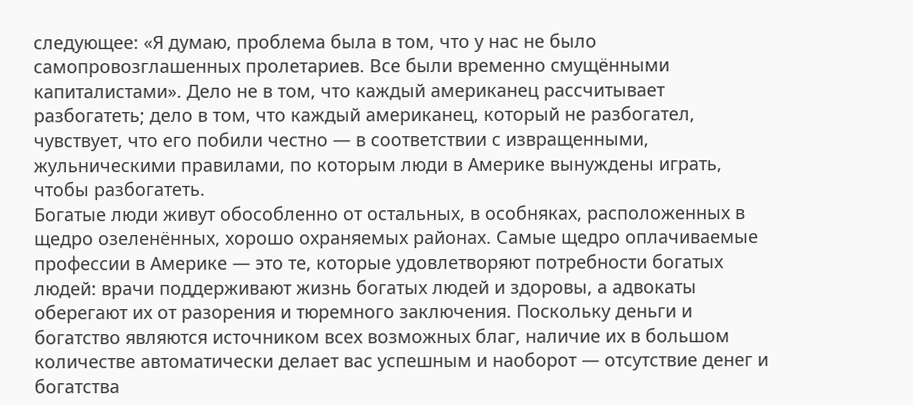следующее: «Я думаю, проблема была в том, что у нас не было самопровозглашенных пролетариев. Все были временно смущёнными капиталистами». Дело не в том, что каждый американец рассчитывает разбогатеть; дело в том, что каждый американец, который не разбогател, чувствует, что его побили честно — в соответствии с извращенными, жульническими правилами, по которым люди в Америке вынуждены играть, чтобы разбогатеть.
Богатые люди живут обособленно от остальных, в особняках, расположенных в щедро озеленённых, хорошо охраняемых районах. Самые щедро оплачиваемые профессии в Америке — это те, которые удовлетворяют потребности богатых людей: врачи поддерживают жизнь богатых людей и здоровы, а адвокаты оберегают их от разорения и тюремного заключения. Поскольку деньги и богатство являются источником всех возможных благ, наличие их в большом количестве автоматически делает вас успешным и наоборот — отсутствие денег и богатства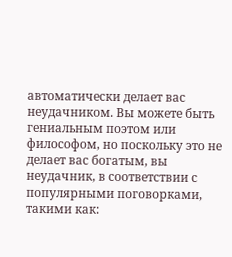автоматически делает вас неудачником. Вы можете быть гениальным поэтом или философом, но поскольку это не делает вас богатым, вы неудачник, в соответствии с популярными поговорками, такими как: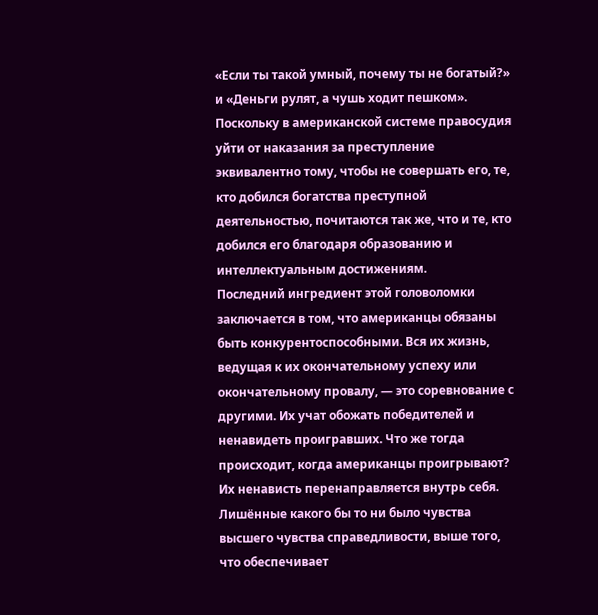«Если ты такой умный, почему ты не богатый?» и «Деньги рулят, а чушь ходит пешком». Поскольку в американской системе правосудия уйти от наказания за преступление эквивалентно тому, чтобы не совершать его, те, кто добился богатства преступной деятельностью, почитаются так же, что и те, кто добился его благодаря образованию и интеллектуальным достижениям.
Последний ингредиент этой головоломки заключается в том, что американцы обязаны быть конкурентоспособными. Вся их жизнь, ведущая к их окончательному успеху или окончательному провалу, — это соревнование с другими. Их учат обожать победителей и ненавидеть проигравших. Что же тогда происходит, когда американцы проигрывают? Их ненависть перенаправляется внутрь себя. Лишённые какого бы то ни было чувства высшего чувства справедливости, выше того, что обеспечивает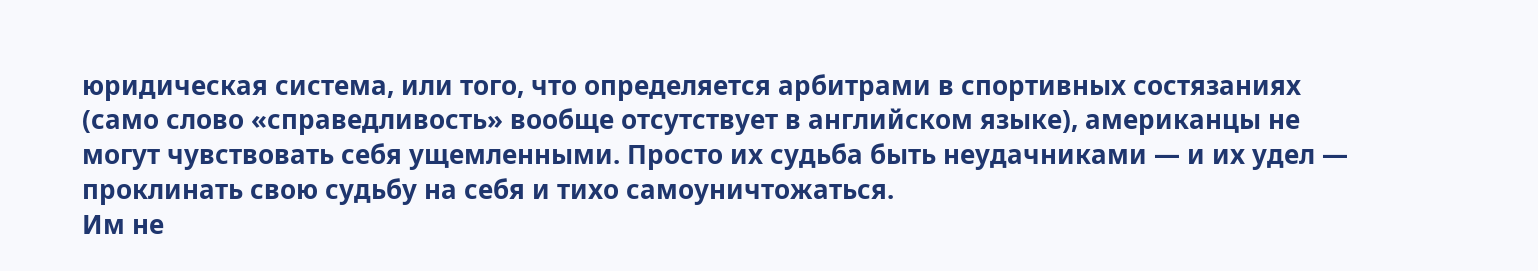юридическая система, или того, что определяется арбитрами в спортивных состязаниях (само слово «справедливость» вообще отсутствует в английском языке), американцы не могут чувствовать себя ущемленными. Просто их судьба быть неудачниками — и их удел — проклинать свою судьбу на себя и тихо самоуничтожаться.
Им не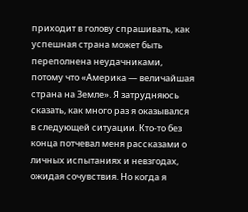приходит в голову спрашивать, как успешная страна может быть переполнена неудачниками, потому что «Америка — величайшая страна на Земле». Я затрудняюсь сказать, как много раз я оказывался в следующей ситуации. Кто-то без конца потчевал меня рассказами о личных испытаниях и невзгодах, ожидая сочувствия. Но когда я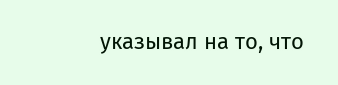указывал на то, что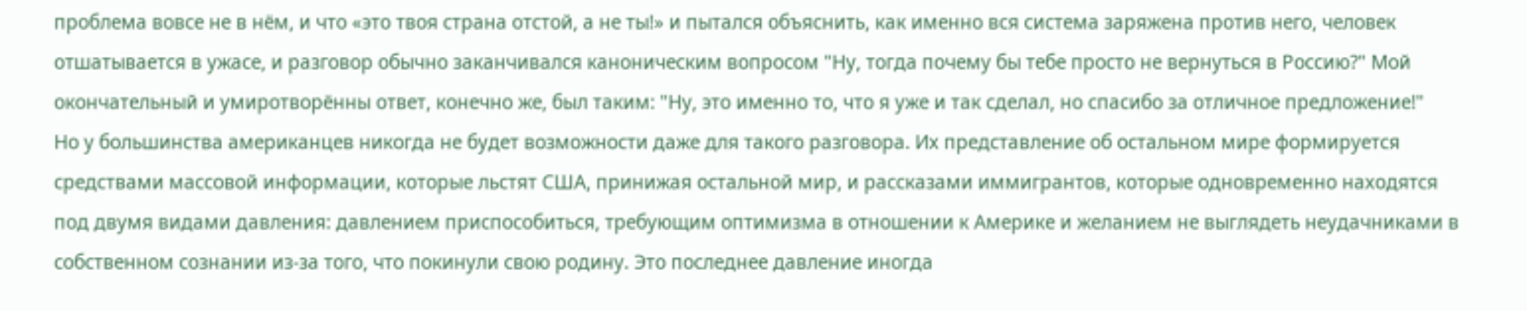проблема вовсе не в нём, и что «это твоя страна отстой, а не ты!» и пытался объяснить, как именно вся система заряжена против него, человек отшатывается в ужасе, и разговор обычно заканчивался каноническим вопросом "Ну, тогда почему бы тебе просто не вернуться в Россию?" Мой окончательный и умиротворённы ответ, конечно же, был таким: "Ну, это именно то, что я уже и так сделал, но спасибо за отличное предложение!"
Но у большинства американцев никогда не будет возможности даже для такого разговора. Их представление об остальном мире формируется средствами массовой информации, которые льстят США, принижая остальной мир, и рассказами иммигрантов, которые одновременно находятся под двумя видами давления: давлением приспособиться, требующим оптимизма в отношении к Америке и желанием не выглядеть неудачниками в собственном сознании из-за того, что покинули свою родину. Это последнее давление иногда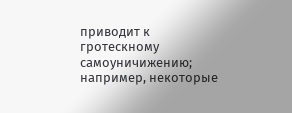приводит к гротескному самоуничижению; например, некоторые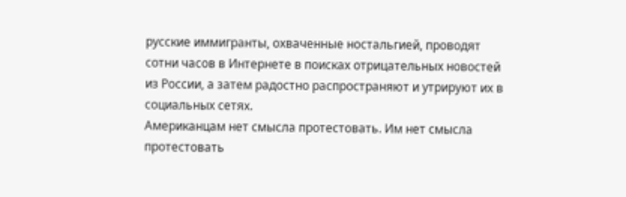русские иммигранты, охваченные ностальгией, проводят сотни часов в Интернете в поисках отрицательных новостей из России, а затем радостно распространяют и утрируют их в социальных сетях.
Американцам нет смысла протестовать. Им нет смысла протестовать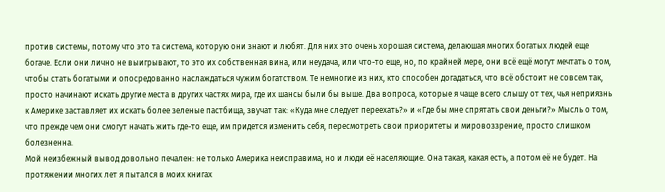против системы, потому что это та система, которую они знают и любят. Для них это очень хорошая система, делаюшая многих богатых людей еще богаче. Если они лично не выигрывают, то это их собственная вина, или неудача, или что-то еще, но, по крайней мере, они всё ещё могут мечтать о том, чтобы стать богатыми и опосредованно наслаждаться чужим богатством. Те немногие из них, кто способен догадаться, что всё обстоит не совсем так, просто начинают искать другие места в других частях мира, где их шансы были бы выше. Два вопроса, которые я чаще всего слышу от тех, чья неприязнь к Америке заставляет их искать более зеленые пастбища, звучат так: «Куда мне следует переехать?» и «Где бы мне спрятать свои деньги?» Мысль о том, что прежде чем они смогут начать жить где-то еще, им придется изменить себя, пересмотреть свои приоритеты и мировоззрение, просто слишком болезненна.
Мой неизбежный вывод довольно печален: не только Америка неисправима, но и люди её населяющие. Она такая, какая есть, а потом её не будет. На протяжении многих лет я пытался в моих книгах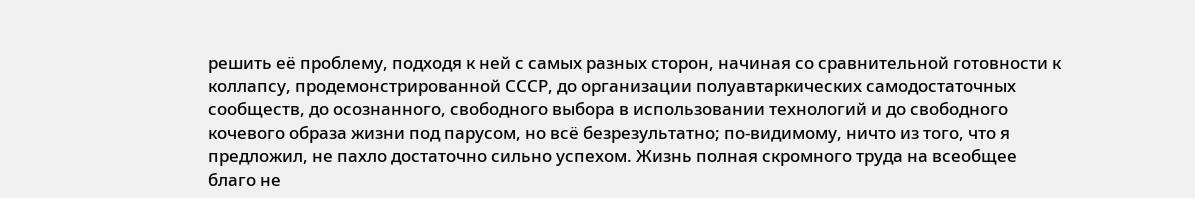решить её проблему, подходя к ней с самых разных сторон, начиная со сравнительной готовности к коллапсу, продемонстрированной СССР, до организации полуавтаркических самодостаточных сообществ, до осознанного, свободного выбора в использовании технологий и до свободного кочевого образа жизни под парусом, но всё безрезультатно; по-видимому, ничто из того, что я предложил, не пахло достаточно сильно успехом. Жизнь полная скромного труда на всеобщее благо не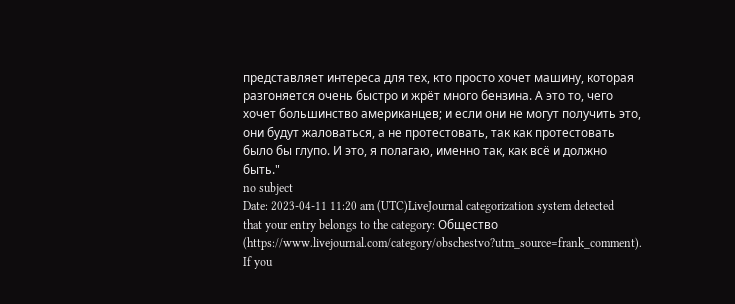представляет интереса для тех, кто просто хочет машину, которая разгоняется очень быстро и жрёт много бензина. А это то, чего хочет большинство американцев; и если они не могут получить это, они будут жаловаться, а не протестовать, так как протестовать было бы глупо. И это, я полагаю, именно так, как всё и должно быть."
no subject
Date: 2023-04-11 11:20 am (UTC)LiveJournal categorization system detected that your entry belongs to the category: Общество (https://www.livejournal.com/category/obschestvo?utm_source=frank_comment).
If you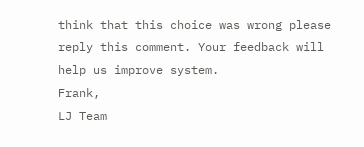think that this choice was wrong please reply this comment. Your feedback will help us improve system.
Frank,
LJ Team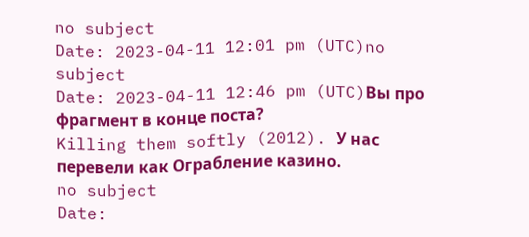no subject
Date: 2023-04-11 12:01 pm (UTC)no subject
Date: 2023-04-11 12:46 pm (UTC)Вы про фрагмент в конце поста?
Killing them softly (2012). У нас перевели как Ограбление казино.
no subject
Date: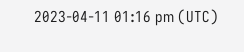2023-04-11 01:16 pm (UTC)